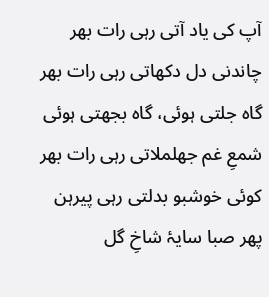آپ کی یاد آتی رہی رات بھر
چاندنی دل دکھاتی رہی رات بھر
گاہ جلتی ہوئی، گاہ بجھتی ہوئی
شمعِ غم جھلملاتی رہی رات بھر
کوئی خوشبو بدلتی رہی پیرہن
پھر صبا سایۂ شاخِ گل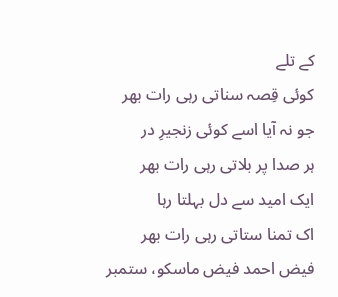کے تلے
کوئی قِصہ سناتی رہی رات بھر
جو نہ آیا اسے کوئی زنجیرِ در
ہر صدا پر بلاتی رہی رات بھر
ایک امید سے دل بہلتا رہا
اک تمنا ستاتی رہی رات بھر
فیض احمد فیض ماسکو، ستمبر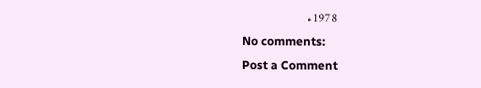1978ء
No comments:
Post a Comment